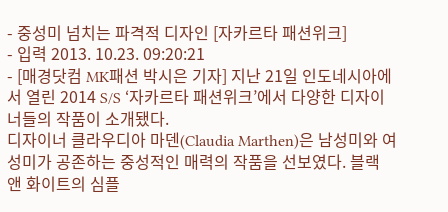- 중성미 넘치는 파격적 디자인 [자카르타 패션위크]
- 입력 2013. 10.23. 09:20:21
- [매경닷컴 MK패션 박시은 기자] 지난 21일 인도네시아에서 열린 2014 S/S ‘자카르타 패션위크’에서 다양한 디자이너들의 작품이 소개됐다.
디자이너 클라우디아 마덴(Claudia Marthen)은 남성미와 여성미가 공존하는 중성적인 매력의 작품을 선보였다. 블랙 앤 화이트의 심플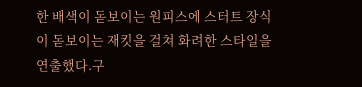한 배색이 돋보이는 원피스에 스터트 장식이 돋보이는 재킷을 걸쳐 화려한 스타일을 연출했다.구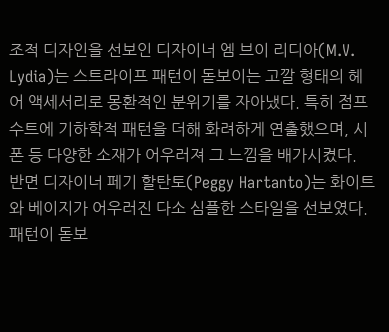조적 디자인을 선보인 디자이너 엠 브이 리디아(M.V. Lydia)는 스트라이프 패턴이 돋보이는 고깔 형태의 헤어 액세서리로 몽환적인 분위기를 자아냈다. 특히 점프수트에 기하학적 패턴을 더해 화려하게 연출했으며, 시폰 등 다양한 소재가 어우러져 그 느낌을 배가시켰다.
반면 디자이너 페기 할탄토(Peggy Hartanto)는 화이트와 베이지가 어우러진 다소 심플한 스타일을 선보였다. 패턴이 돋보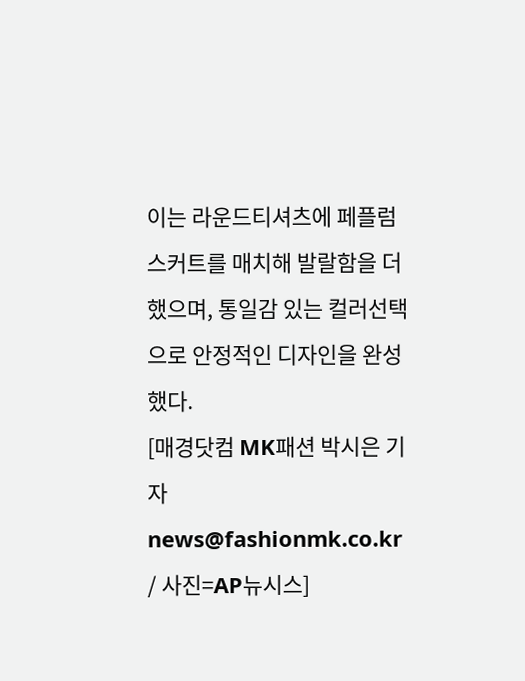이는 라운드티셔츠에 페플럼 스커트를 매치해 발랄함을 더했으며, 통일감 있는 컬러선택으로 안정적인 디자인을 완성했다.
[매경닷컴 MK패션 박시은 기자 news@fashionmk.co.kr / 사진=AP뉴시스]